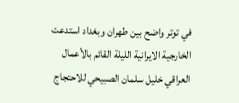في توتر واضح بين طهران وبغداد استدعت الخارجية الايرانية الليلة القائم بالأعمال العراقي خليل سلمان الصبيحي للاحتجاج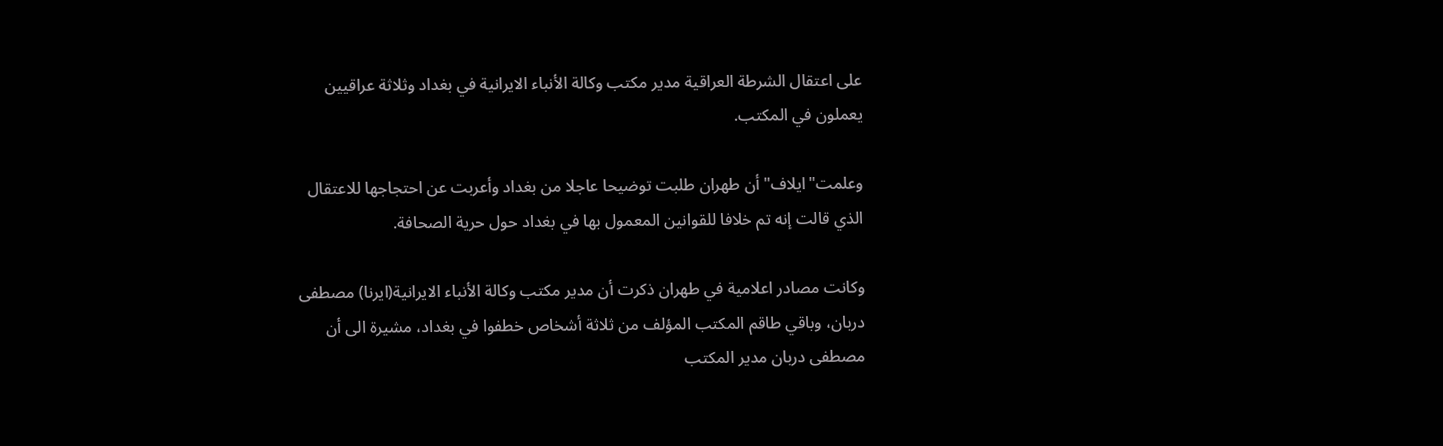على اعتقال الشرطة العراقية مدير مكتب وكالة الأنباء الايرانية في بغداد وثلاثة عراقيين يعملون في المكتب.

وعلمت"ايلاف" أن طهران طلبت توضيحا عاجلا من بغداد وأعربت عن احتجاجها للاعتقال الذي قالت إنه تم خلافا للقوانين المعمول بها في بغداد حول حرية الصحافة.

وكانت مصادر اعلامية في طهران ذكرت أن مدير مكتب وكالة الأنباء الايرانية(ايرنا) مصطفى دربان، وباقي طاقم المكتب المؤلف من ثلاثة أشخاص خطفوا في بغداد، مشيرة الى أن مصطفی دربان مدیر المكتب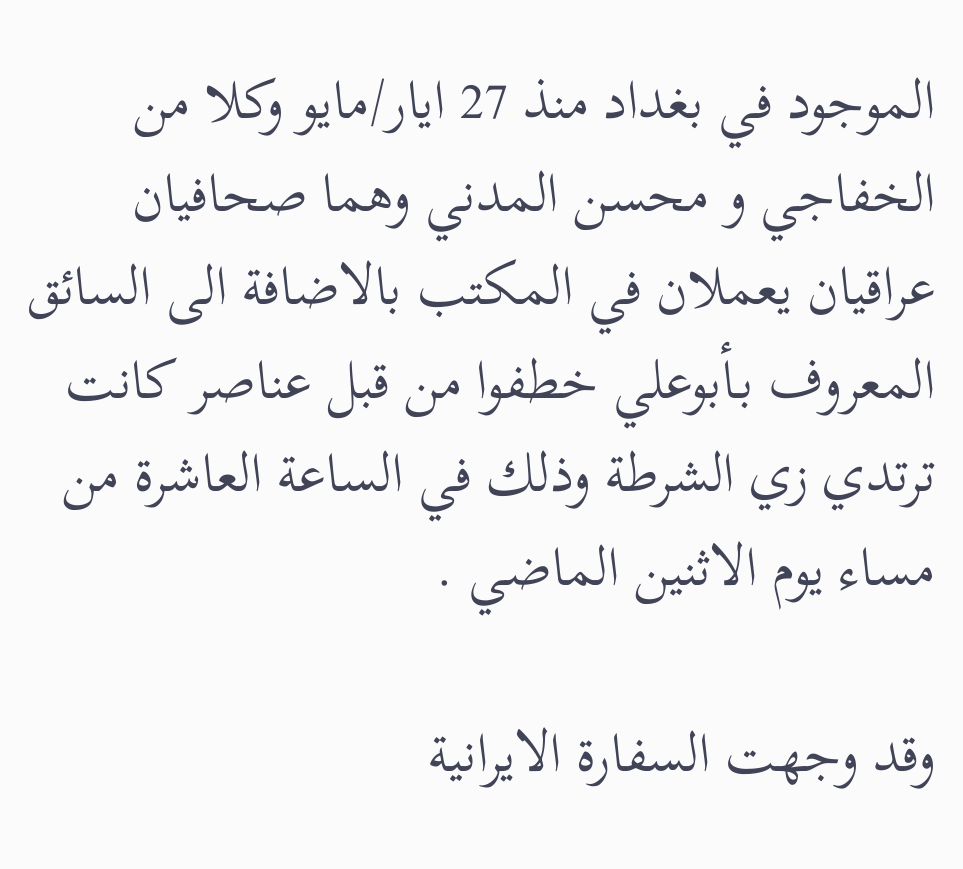الموجود في بغداد منذ 27 ايار/مايو وكلا من الخفاجي و محسن المدني وهما صحافيان عراقيان يعملان في المكتب بالاضافة الى السائق المعروف بـأبوعلي خطفوا من قبل عناصر كانت ترتدي زي الشرطة وذلك في الساعة العاشرة من مساء يوم الاثنين الماضي .

وقد وجهت السفارة الايرانية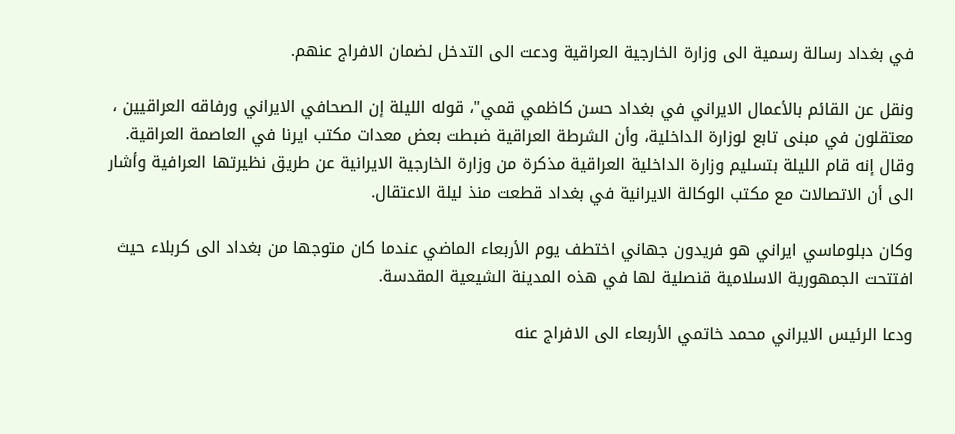في بغداد رسالة رسمية الى وزارة الخارجية العراقية ودعت الى التدخل لضمان الافراج عنهم.

ونقل عن القائم بالأعمال الايراني في بغداد حسن کاظمي قمي"، قوله الليلة إن الصحافي الايراني ورفاقه العراقيين ، معتقلون في مبنى تابع لوزارة الداخلية، وأن الشرطة العراقية ضبطت بعض معدات مكتب ايرنا في العاصمة العراقية.
وقال إنه قام الليلة بتسليم وزارة الداخلية العراقية مذكرة من وزارة الخارجية الايرانية عن طريق نظيرتها العرافية وأشار الى أن الاتصالات مع مكتب الوكالة الايرانية في بغداد قطعت منذ ليلة الاعتقال.

وكان دبلوماسي ايراني هو فريدون جهاني اختطف يوم الأربعاء الماضي عندما كان متوجها من بغداد الى كربلاء حيث افتتحت الجمهورية الاسلامية قنصلية لها في هذه المدينة الشيعية المقدسة.

ودعا الرئيس الايراني محمد خاتمي الأربعاء الى الافراج عنه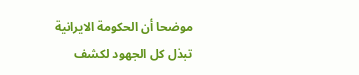موضحا أن الحكومة الايرانية تبذل كل الجهود لكشف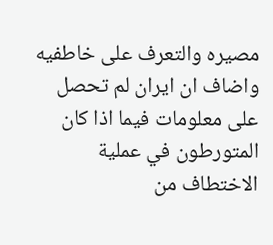مصيره والتعرف على خاطفيه واضاف ان ايران لم تحصل على معلومات فيما اذا كان المتورطون في عملية الاختطاف من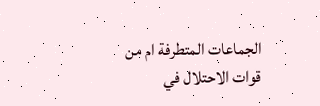الجماعات المتطرفة ام من قوات الاحتلال في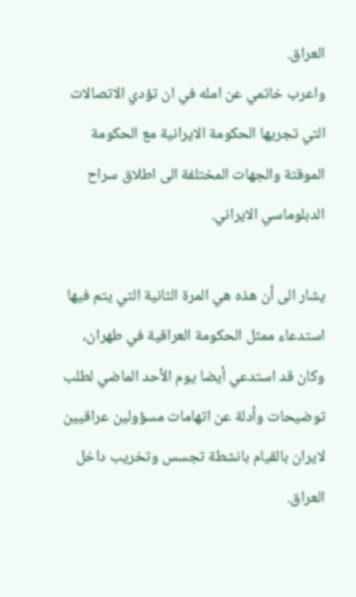العراق.
واعرب خاتمي عن امله في ان تؤدي الاتصالات التي تجريها الحكومة الايرانية مع الحكومة الموقتة والجهات المختلفة الى اطلاق سراح الدبلوماسي الايراني.

يشار الى أن هذه هي المرة الثانية التي يتم فيها استدعاء ممثل الحكومة العراقية في طهران، وكان قد استدعي أيضا يوم الأحد الماضي لطلب توضيحات وأدلة عن اتهامات مسؤولين عراقيين لايران بالقيام بانشطة تجسس وتخريب داخل العراق.